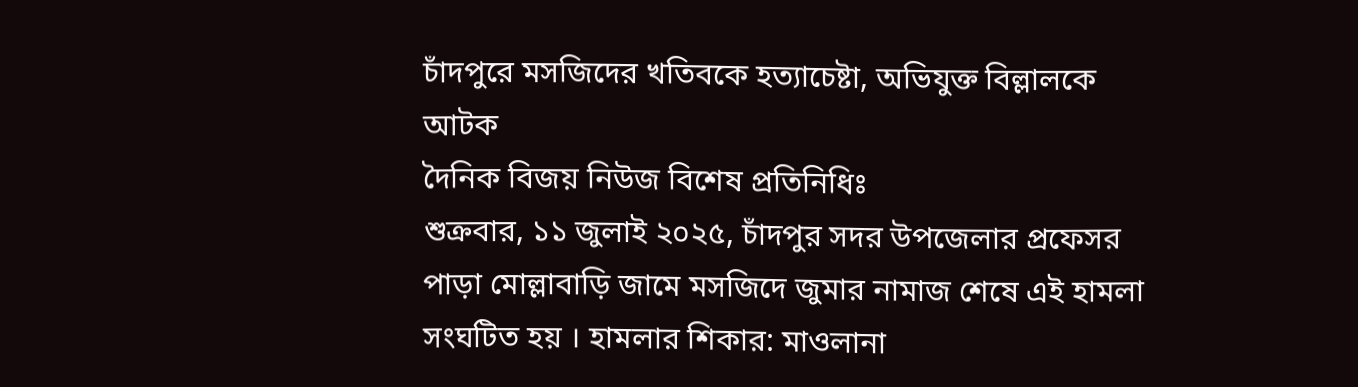চাঁদপুরে মসজিদের খতিবকে হত্যাচেষ্টা, অভিযুক্ত বিল্লালকে আটক
দৈনিক বিজয় নিউজ বিশেষ প্রতিনিধিঃ
শুক্রবার, ১১ জুলাই ২০২৫, চাঁদপুর সদর উপজেলার প্রফেসর পাড়া মোল্লাবাড়ি জামে মসজিদে জুমার নামাজ শেষে এই হামলা সংঘটিত হয় । হামলার শিকার: মাওলানা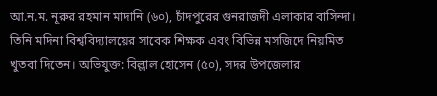আ.ন.ম. নূরুর রহমান মাদানি (৬০), চাঁদপুরের গুনরাজদী এলাকার বাসিন্দা। তিনি মদিনা বিশ্ববিদ্যালয়ের সাবেক শিক্ষক এবং বিভিন্ন মসজিদে নিয়মিত খুতবা দিতেন। অভিযুক্ত: বিল্লাল হোসেন (৫০), সদর উপজেলার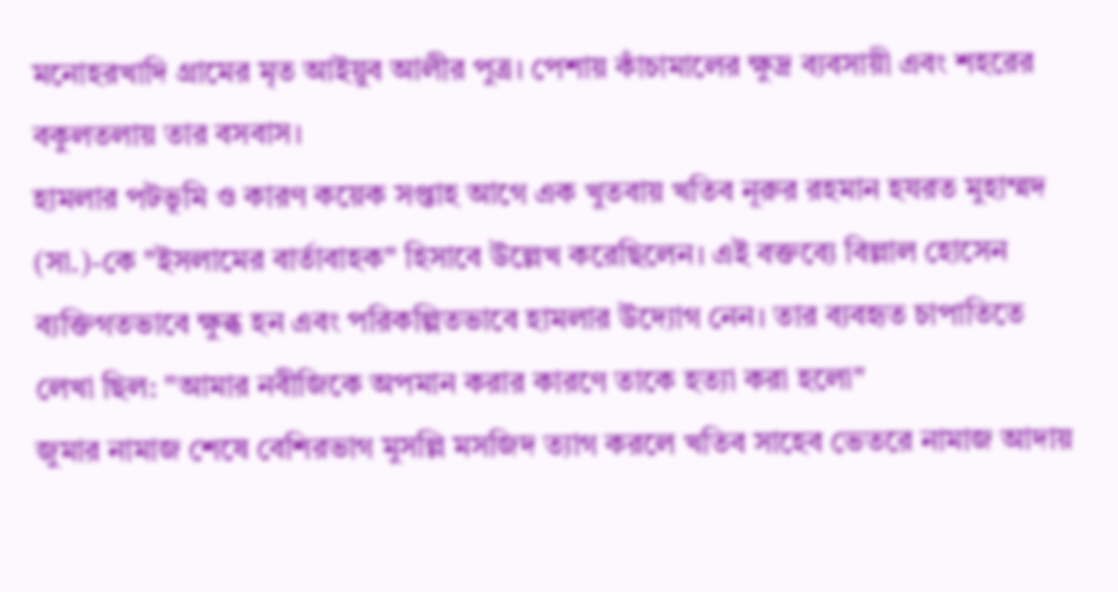মনোহরখাদি গ্রামের মৃত আইয়ুব আলীর পুত্র। পেশায় কাঁচামালের ক্ষুদ্র ব্যবসায়ী এবং শহরের বকুলতলায় তার বসবাস।
হামলার পটভূমি ও কারণ কয়েক সপ্তাহ আগে এক খুতবায় খতিব নূরুর রহমান হযরত মুহাম্মদ (সা.)-কে "ইসলামের বার্তাবাহক" হিসাবে উল্লেখ করেছিলেন। এই বক্তব্যে বিল্লাল হোসেন ব্যক্তিগতভাবে ক্ষুব্ধ হন এবং পরিকল্পিতভাবে হামলার উদ্যোগ নেন। তার ব্যবহৃত চাপাতিতে লেখা ছিল: "আমার নবীজিকে অপমান করার কারণে তাকে হত্যা করা হলো"
জুমার নামাজ শেষে বেশিরভাগ মুসল্লি মসজিদ ত্যাগ করলে খতিব সাহেব ভেতরে নামাজ আদায়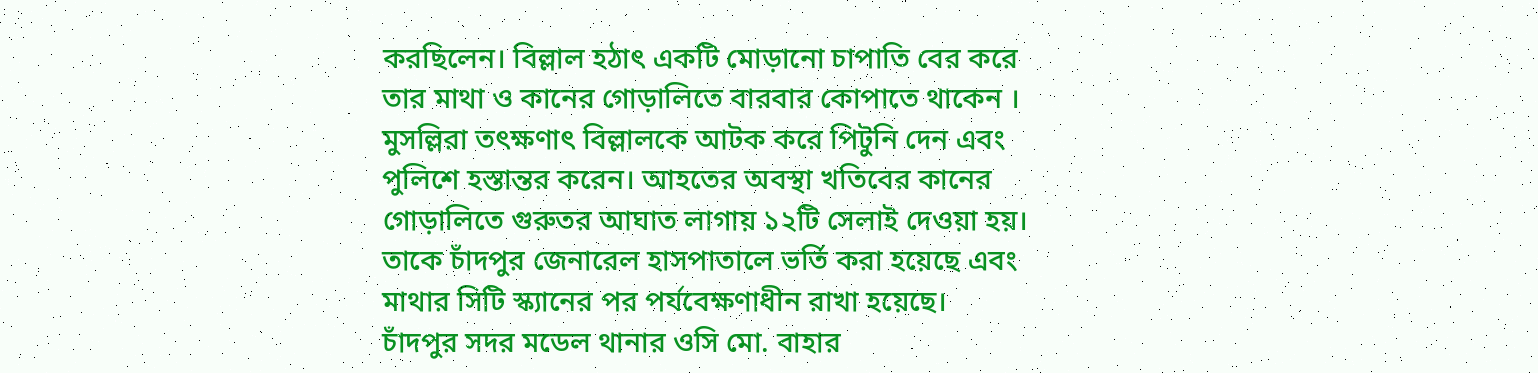করছিলেন। বিল্লাল হঠাৎ একটি মোড়ানো চাপাতি বের করে তার মাথা ও কানের গোড়ালিতে বারবার কোপাতে থাকেন । মুসল্লিরা তৎক্ষণাৎ বিল্লালকে আটক করে পিটুনি দেন এবং পুলিশে হস্তান্তর করেন। আহতের অবস্থা খতিবের কানের গোড়ালিতে গুরুতর আঘাত লাগায় ১২টি সেলাই দেওয়া হয়। তাকে চাঁদপুর জেনারেল হাসপাতালে ভর্তি করা হয়েছে এবং মাথার সিটি স্ক্যানের পর পর্যবেক্ষণাধীন রাখা হয়েছে।
চাঁদপুর সদর মডেল থানার ওসি মো. বাহার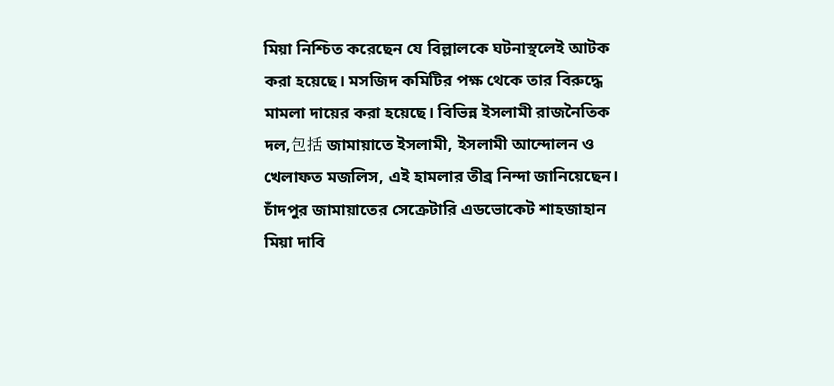মিয়া নিশ্চিত করেছেন যে বিল্লালকে ঘটনাস্থলেই আটক করা হয়েছে। মসজিদ কমিটির পক্ষ থেকে তার বিরুদ্ধে মামলা দায়ের করা হয়েছে। বিভিন্ন ইসলামী রাজনৈতিক দল,包括 জামায়াতে ইসলামী, ইসলামী আন্দোলন ও খেলাফত মজলিস, এই হামলার তীব্র নিন্দা জানিয়েছেন। চাঁদপুর জামায়াতের সেক্রেটারি এডভোকেট শাহজাহান মিয়া দাবি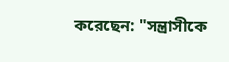করেছেন: "সন্ত্রাসীকে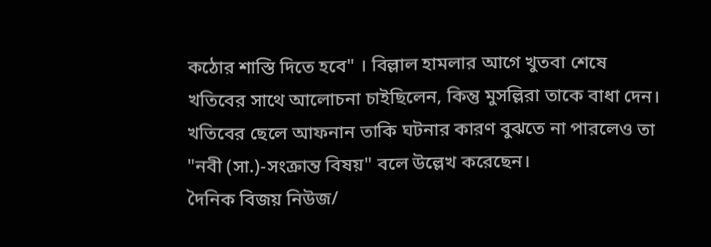কঠোর শাস্তি দিতে হবে" । বিল্লাল হামলার আগে খুতবা শেষে খতিবের সাথে আলোচনা চাইছিলেন, কিন্তু মুসল্লিরা তাকে বাধা দেন। খতিবের ছেলে আফনান তাকি ঘটনার কারণ বুঝতে না পারলেও তা "নবী (সা.)-সংক্রান্ত বিষয়" বলে উল্লেখ করেছেন।
দৈনিক বিজয় নিউজ/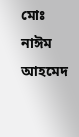মোঃ নাঈম আহমেদ